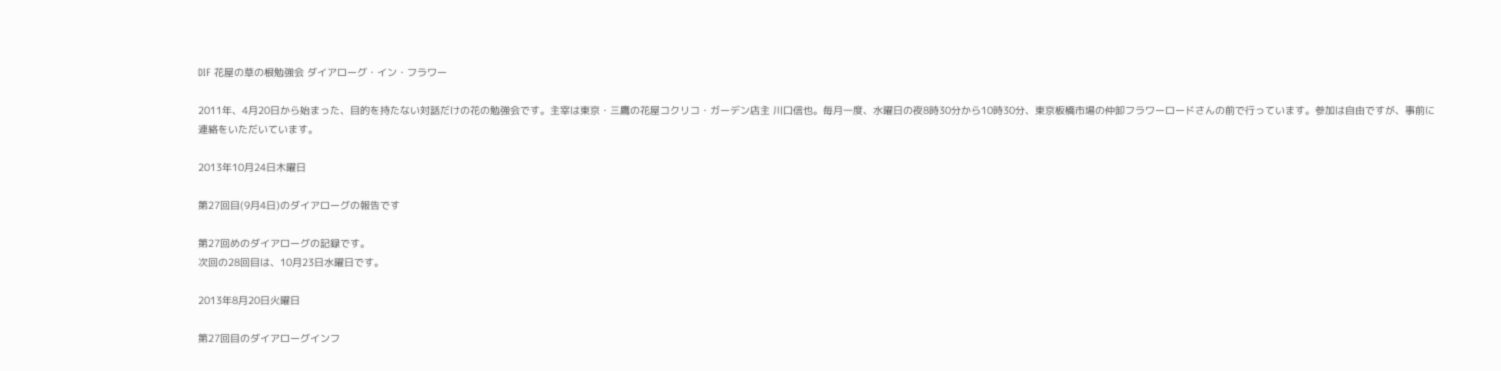DIF 花屋の草の根勉強会 ダイアローグ・イン・フラワー

2011年、4月20日から始まった、目的を持たない対話だけの花の勉強会です。主宰は東京・三鷹の花屋コクリコ・ガーデン店主 川口信也。毎月一度、水曜日の夜8時30分から10時30分、東京板橋市場の仲卸フラワーロードさんの前で行っています。参加は自由ですが、事前に連絡をいただいています。

2013年10月24日木曜日

第27回目(9月4日)のダイアローグの報告です

第27回めのダイアローグの記録です。
次回の28回目は、10月23日水曜日です。

2013年8月20日火曜日

第27回目のダイアローグインフ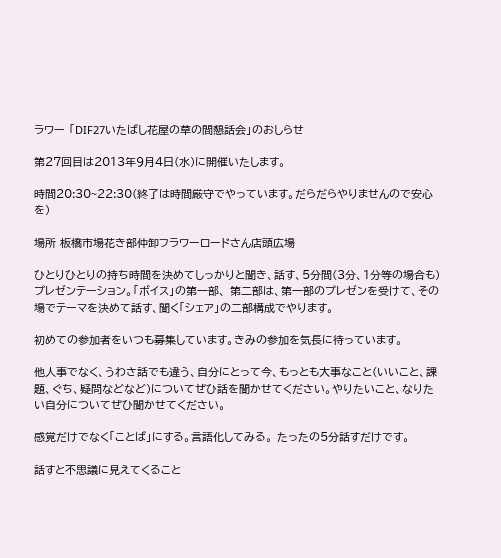ラワー 「DIF27いたばし花屋の草の間懇話会」のおしらせ

第27回目は2013年9月4日(水)に開催いたします。

時間20:30~22:30(終了は時間厳守でやっています。だらだらやりませんので安心を)

場所 板橋市場花き部仲卸フラワーロードさん店頭広場

ひとりひとりの持ち時間を決めてしっかりと聞き、話す、5分間(3分、1分等の場合も)プレゼンテーション。「ボイス」の第一部、 第二部は、第一部のプレゼンを受けて、その場でテーマを決めて話す、聞く「シェア」の二部構成でやります。

初めての参加者をいつも募集しています。きみの参加を気長に待っています。

他人事でなく、うわさ話でも違う、自分にとって今、もっとも大事なこと(いいこと、課題、ぐち、疑問などなど)についてぜひ話を聞かせてください。やりたいこと、なりたい自分についてぜひ聞かせてください。

感覚だけでなく「ことば」にする。言語化してみる。 たったの5分話すだけです。

話すと不思議に見えてくること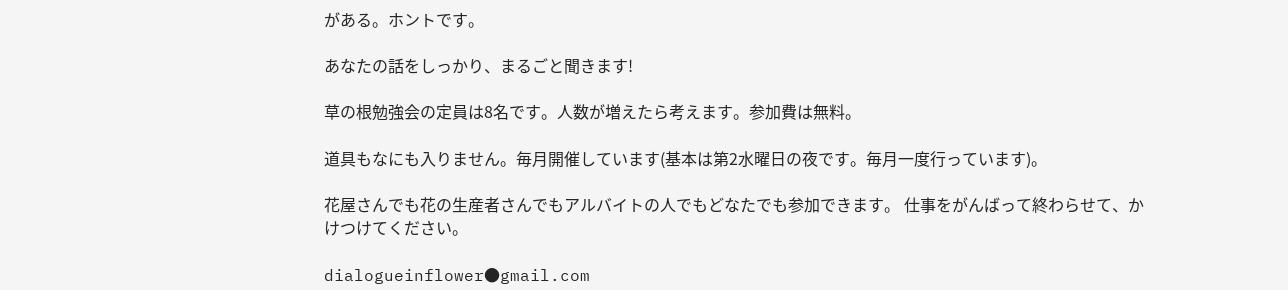がある。ホントです。

あなたの話をしっかり、まるごと聞きます!

草の根勉強会の定員は8名です。人数が増えたら考えます。参加費は無料。

道具もなにも入りません。毎月開催しています(基本は第2水曜日の夜です。毎月一度行っています)。

花屋さんでも花の生産者さんでもアルバイトの人でもどなたでも参加できます。 仕事をがんばって終わらせて、かけつけてください。

dialogueinflower●gmail.com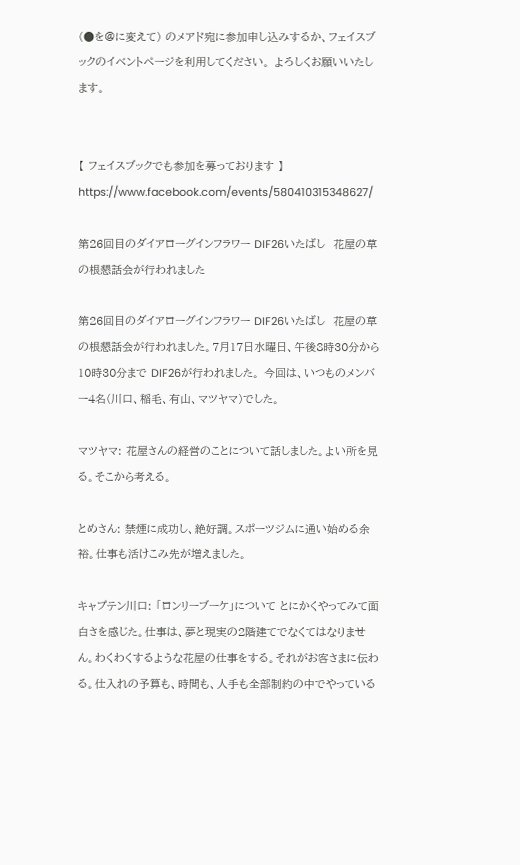(●を@に変えて) のメアド宛に参加申し込みするか、フェイスブックのイベントページを利用してください。 よろしくお願いいたします。


【 フェイスブックでも参加を募っております 】
https://www.facebook.com/events/580410315348627/

第26回目のダイアローグインフラワー DIF26いたばし  花屋の草の根懇話会が行われました

第26回目のダイアローグインフラワー DIF26いたばし  花屋の草の根懇話会が行われました。7月17日水曜日、午後8時30分から10時30分まで DIF26が行われました。 今回は、いつものメンバー4名(川口、稲毛、有山、マツヤマ)でした。

マツヤマ: 花屋さんの経営のことについて話しました。よい所を見る。そこから考える。

とめさん: 禁煙に成功し、絶好調。スポーツジムに通い始める余裕。仕事も活けこみ先が増えました。

キャプテン川口: 「ロンリーブーケ」について とにかくやってみて面白さを感じた。仕事は、夢と現実の2階建てでなくてはなりません。わくわくするような花屋の仕事をする。それがお客さまに伝わる。仕入れの予算も、時間も、人手も全部制約の中でやっている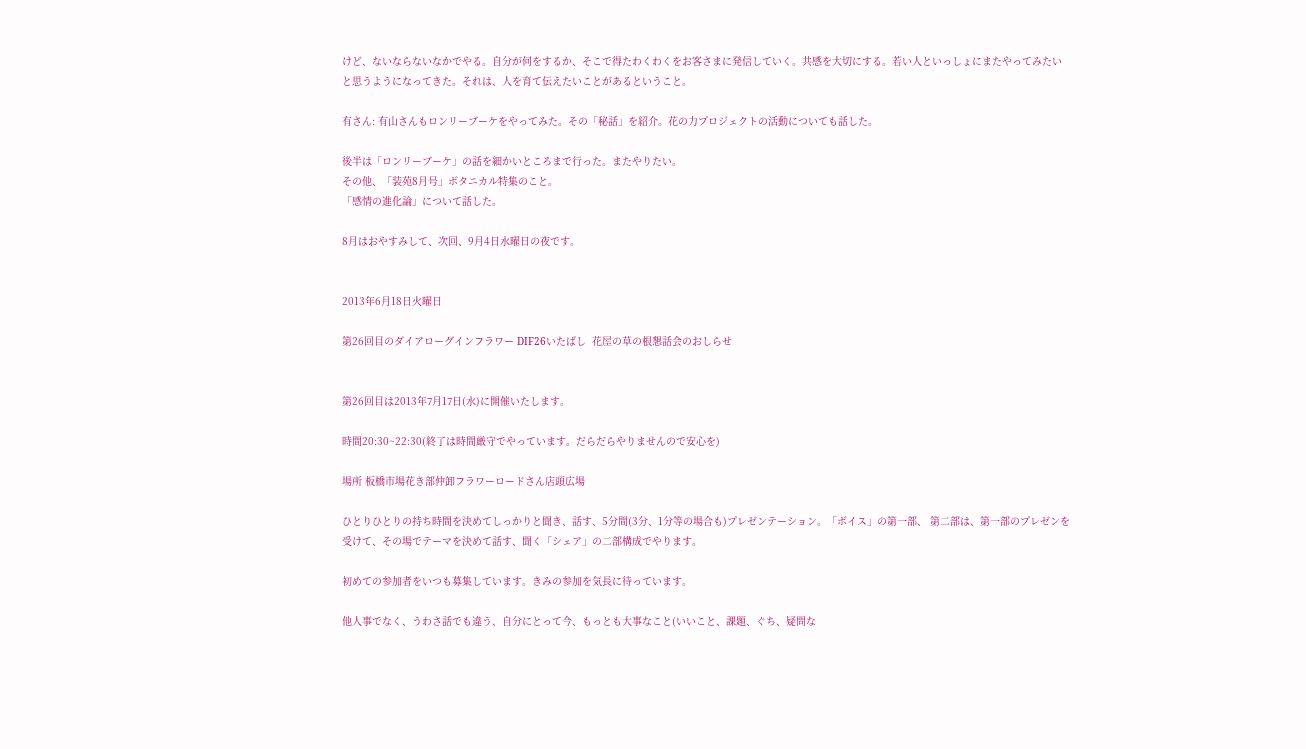けど、ないならないなかでやる。自分が何をするか、そこで得たわくわくをお客さまに発信していく。共感を大切にする。若い人といっしょにまたやってみたいと思うようになってきた。それは、人を育て伝えたいことがあるということ。

有さん: 有山さんもロンリーブーケをやってみた。その「秘話」を紹介。花の力プロジェクトの活動についても話した。

後半は「ロンリーブーケ」の話を細かいところまで行った。またやりたい。
その他、「装苑8月号」ボタニカル特集のこと。
「感情の進化論」について話した。

8月はおやすみして、次回、9月4日水曜日の夜です。


2013年6月18日火曜日

第26回目のダイアローグインフラワー DIF26いたばし  花屋の草の根懇話会のおしらせ


第26回目は2013年7月17日(水)に開催いたします。

時間20:30~22:30(終了は時間厳守でやっています。だらだらやりませんので安心を)

場所 板橋市場花き部仲卸フラワーロードさん店頭広場

ひとりひとりの持ち時間を決めてしっかりと聞き、話す、5分間(3分、1分等の場合も)プレゼンテーション。「ボイス」の第一部、 第二部は、第一部のプレゼンを受けて、その場でテーマを決めて話す、聞く「シェア」の二部構成でやります。

初めての参加者をいつも募集しています。きみの参加を気長に待っています。

他人事でなく、うわさ話でも違う、自分にとって今、もっとも大事なこと(いいこと、課題、ぐち、疑問な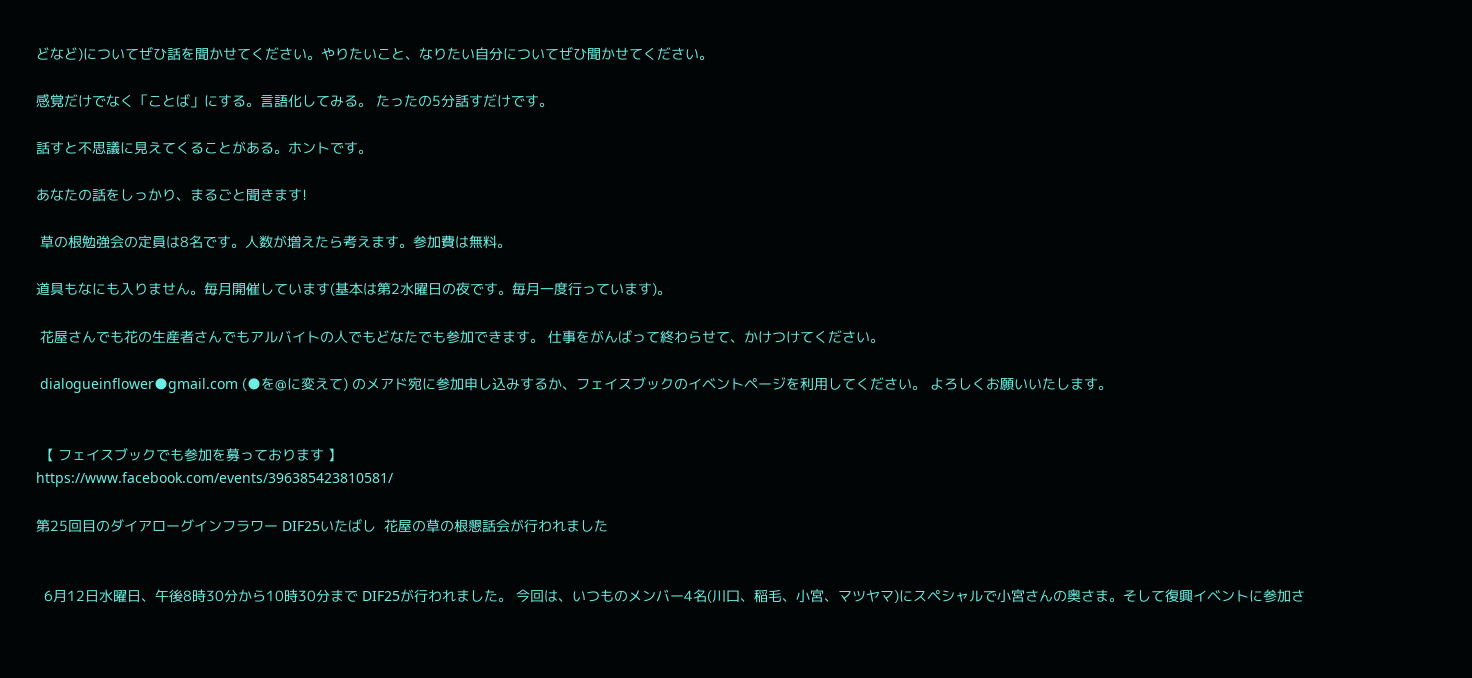どなど)についてぜひ話を聞かせてください。やりたいこと、なりたい自分についてぜひ聞かせてください。

感覚だけでなく「ことば」にする。言語化してみる。 たったの5分話すだけです。

話すと不思議に見えてくることがある。ホントです。

あなたの話をしっかり、まるごと聞きます!

 草の根勉強会の定員は8名です。人数が増えたら考えます。参加費は無料。

道具もなにも入りません。毎月開催しています(基本は第2水曜日の夜です。毎月一度行っています)。

 花屋さんでも花の生産者さんでもアルバイトの人でもどなたでも参加できます。 仕事をがんばって終わらせて、かけつけてください。

 dialogueinflower●gmail.com (●を@に変えて) のメアド宛に参加申し込みするか、フェイスブックのイベントページを利用してください。 よろしくお願いいたします。


 【 フェイスブックでも参加を募っております 】
https://www.facebook.com/events/396385423810581/

第25回目のダイアローグインフラワー DIF25いたばし  花屋の草の根懇話会が行われました


  6月12日水曜日、午後8時30分から10時30分まで DIF25が行われました。 今回は、いつものメンバー4名(川口、稲毛、小宮、マツヤマ)にスペシャルで小宮さんの奥さま。そして復興イベントに参加さ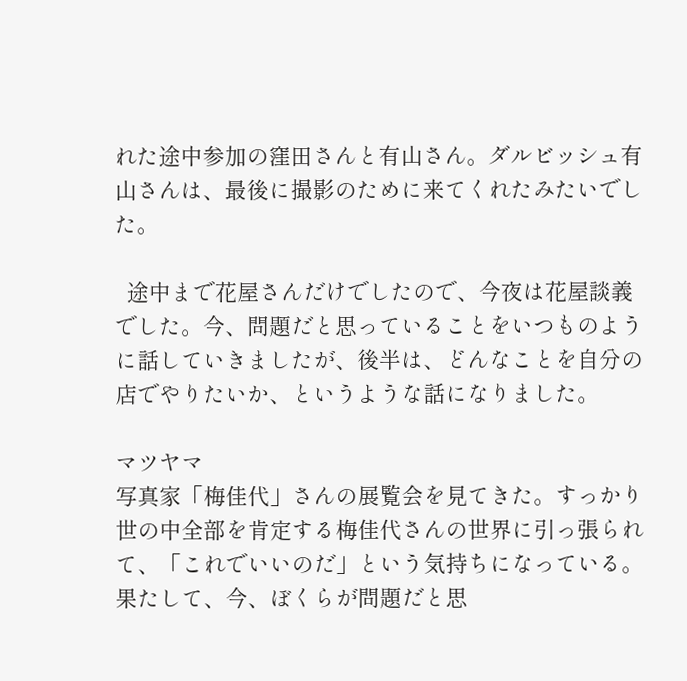れた途中参加の窪田さんと有山さん。ダルビッシュ有山さんは、最後に撮影のために来てくれたみたいでした。

  途中まで花屋さんだけでしたので、今夜は花屋談義でした。今、問題だと思っていることをいつものように話していきましたが、後半は、どんなことを自分の店でやりたいか、というような話になりました。

マツヤマ
写真家「梅佳代」さんの展覧会を見てきた。すっかり世の中全部を肯定する梅佳代さんの世界に引っ張られて、「これでいいのだ」という気持ちになっている。果たして、今、ぼくらが問題だと思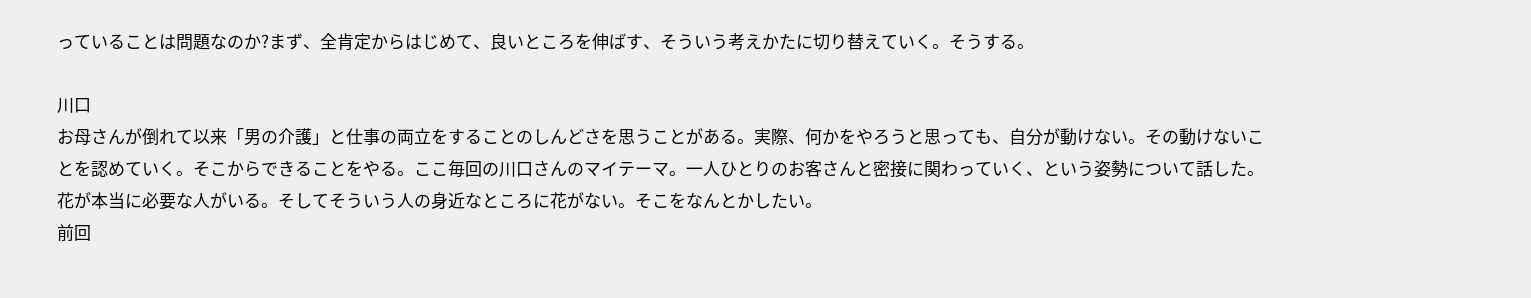っていることは問題なのか?まず、全肯定からはじめて、良いところを伸ばす、そういう考えかたに切り替えていく。そうする。

川口
お母さんが倒れて以来「男の介護」と仕事の両立をすることのしんどさを思うことがある。実際、何かをやろうと思っても、自分が動けない。その動けないことを認めていく。そこからできることをやる。ここ毎回の川口さんのマイテーマ。一人ひとりのお客さんと密接に関わっていく、という姿勢について話した。花が本当に必要な人がいる。そしてそういう人の身近なところに花がない。そこをなんとかしたい。
前回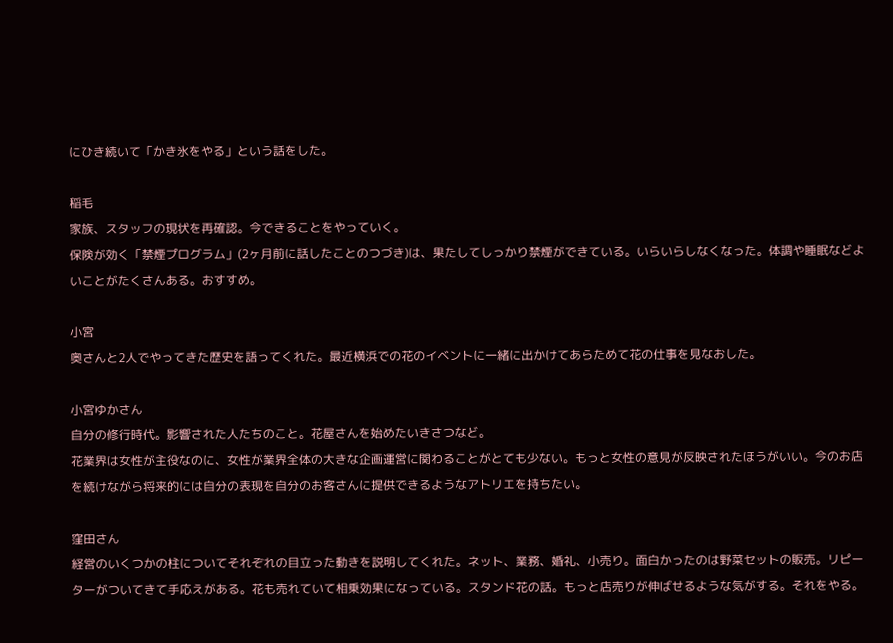にひき続いて「かき氷をやる」という話をした。

稲毛
家族、スタッフの現状を再確認。今できることをやっていく。
保険が効く「禁煙プログラム」(2ヶ月前に話したことのつづき)は、果たしてしっかり禁煙ができている。いらいらしなくなった。体調や睡眠などよいことがたくさんある。おすすめ。

小宮
奥さんと2人でやってきた歴史を語ってくれた。最近横浜での花のイベントに一緒に出かけてあらためて花の仕事を見なおした。

小宮ゆかさん
自分の修行時代。影響された人たちのこと。花屋さんを始めたいきさつなど。
花業界は女性が主役なのに、女性が業界全体の大きな企画運営に関わることがとても少ない。もっと女性の意見が反映されたほうがいい。今のお店を続けながら将来的には自分の表現を自分のお客さんに提供できるようなアトリエを持ちたい。

窪田さん
経営のいくつかの柱についてそれぞれの目立った動きを説明してくれた。ネット、業務、婚礼、小売り。面白かったのは野菜セットの販売。リピーターがついてきて手応えがある。花も売れていて相乗効果になっている。スタンド花の話。もっと店売りが伸ばせるような気がする。それをやる。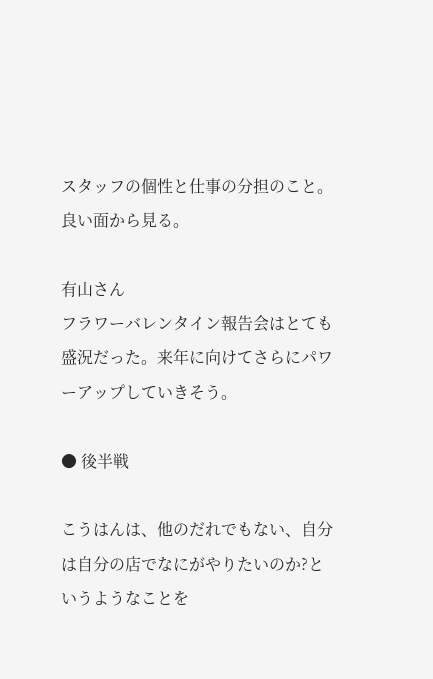スタッフの個性と仕事の分担のこと。良い面から見る。

有山さん
フラワーバレンタイン報告会はとても盛況だった。来年に向けてさらにパワーアップしていきそう。

● 後半戦

こうはんは、他のだれでもない、自分は自分の店でなにがやりたいのか?というようなことを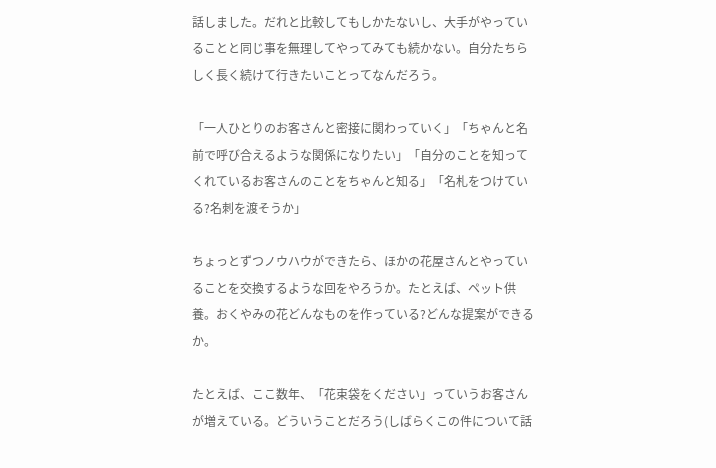話しました。だれと比較してもしかたないし、大手がやっていることと同じ事を無理してやってみても続かない。自分たちらしく長く続けて行きたいことってなんだろう。

「一人ひとりのお客さんと密接に関わっていく」「ちゃんと名前で呼び合えるような関係になりたい」「自分のことを知ってくれているお客さんのことをちゃんと知る」「名札をつけている?名刺を渡そうか」

ちょっとずつノウハウができたら、ほかの花屋さんとやっていることを交換するような回をやろうか。たとえば、ペット供養。おくやみの花どんなものを作っている?どんな提案ができるか。

たとえば、ここ数年、「花束袋をください」っていうお客さんが増えている。どういうことだろう(しばらくこの件について話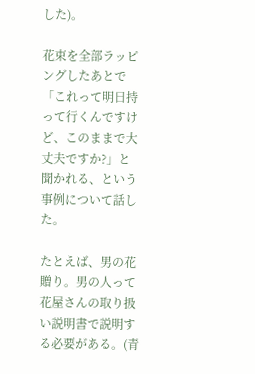した)。

花束を全部ラッピングしたあとで「これって明日持って行くんですけど、このままで大丈夫ですか?」と聞かれる、という事例について話した。

たとえば、男の花贈り。男の人って花屋さんの取り扱い説明書で説明する必要がある。(青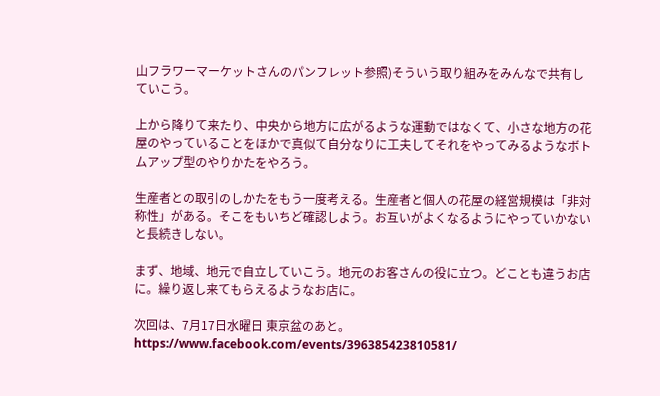山フラワーマーケットさんのパンフレット参照)そういう取り組みをみんなで共有していこう。

上から降りて来たり、中央から地方に広がるような運動ではなくて、小さな地方の花屋のやっていることをほかで真似て自分なりに工夫してそれをやってみるようなボトムアップ型のやりかたをやろう。

生産者との取引のしかたをもう一度考える。生産者と個人の花屋の経営規模は「非対称性」がある。そこをもいちど確認しよう。お互いがよくなるようにやっていかないと長続きしない。

まず、地域、地元で自立していこう。地元のお客さんの役に立つ。どことも違うお店に。繰り返し来てもらえるようなお店に。

次回は、7月17日水曜日 東京盆のあと。
https://www.facebook.com/events/396385423810581/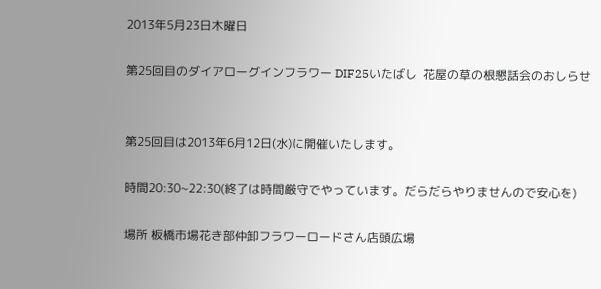2013年5月23日木曜日

第25回目のダイアローグインフラワー DIF25いたばし  花屋の草の根懇話会のおしらせ


第25回目は2013年6月12日(水)に開催いたします。

時間20:30~22:30(終了は時間厳守でやっています。だらだらやりませんので安心を)

場所 板橋市場花き部仲卸フラワーロードさん店頭広場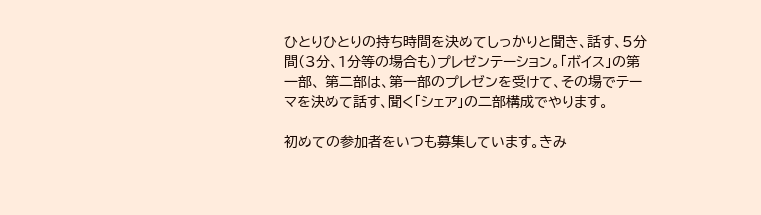ひとりひとりの持ち時間を決めてしっかりと聞き、話す、5分間(3分、1分等の場合も)プレゼンテーション。「ボイス」の第一部、 第二部は、第一部のプレゼンを受けて、その場でテーマを決めて話す、聞く「シェア」の二部構成でやります。

初めての参加者をいつも募集しています。きみ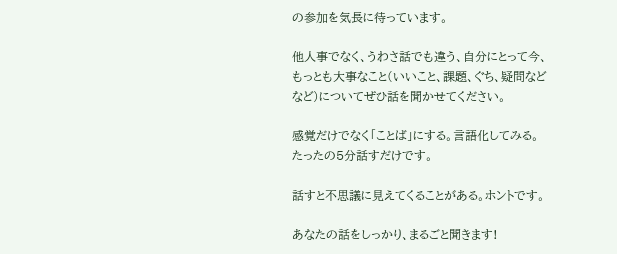の参加を気長に待っています。

他人事でなく、うわさ話でも違う、自分にとって今、もっとも大事なこと(いいこと、課題、ぐち、疑問などなど)についてぜひ話を聞かせてください。

感覚だけでなく「ことば」にする。言語化してみる。 たったの5分話すだけです。

話すと不思議に見えてくることがある。ホントです。

あなたの話をしっかり、まるごと聞きます!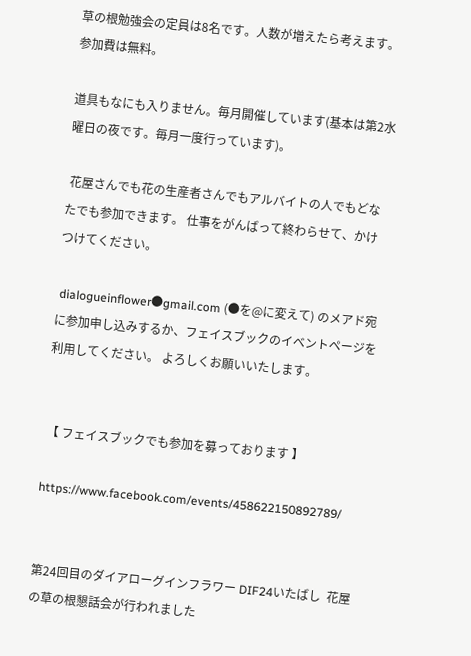草の根勉強会の定員は8名です。人数が増えたら考えます。参加費は無料。

道具もなにも入りません。毎月開催しています(基本は第2水曜日の夜です。毎月一度行っています)。

 花屋さんでも花の生産者さんでもアルバイトの人でもどなたでも参加できます。 仕事をがんばって終わらせて、かけつけてください。

 dialogueinflower●gmail.com (●を@に変えて) のメアド宛に参加申し込みするか、フェイスブックのイベントページを利用してください。 よろしくお願いいたします。


 【 フェイスブックでも参加を募っております 】

https://www.facebook.com/events/458622150892789/


第24回目のダイアローグインフラワー DIF24いたばし  花屋の草の根懇話会が行われました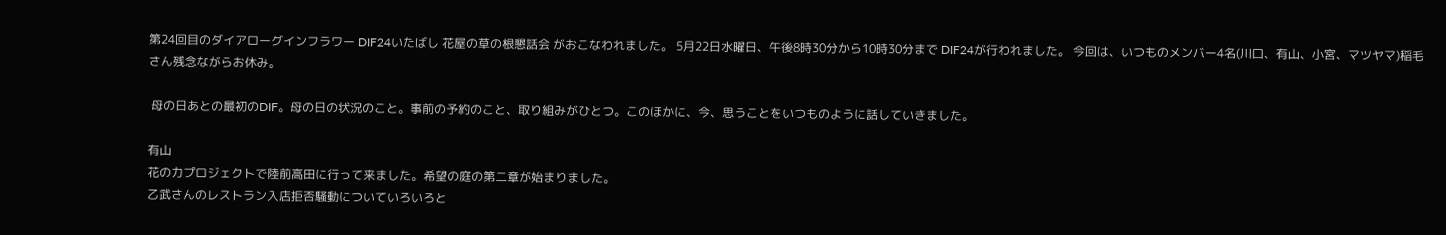第24回目のダイアローグインフラワー DIF24いたばし 花屋の草の根懇話会 がおこなわれました。 5月22日水曜日、午後8時30分から10時30分まで DIF24が行われました。 今回は、いつものメンバー4名(川口、有山、小宮、マツヤマ)稲毛さん残念ながらお休み。

 母の日あとの最初のDIF。母の日の状況のこと。事前の予約のこと、取り組みがひとつ。このほかに、今、思うことをいつものように話していきました。

有山
花の力プロジェクトで陸前高田に行って来ました。希望の庭の第二章が始まりました。
乙武さんのレストラン入店拒否騒動についていろいろと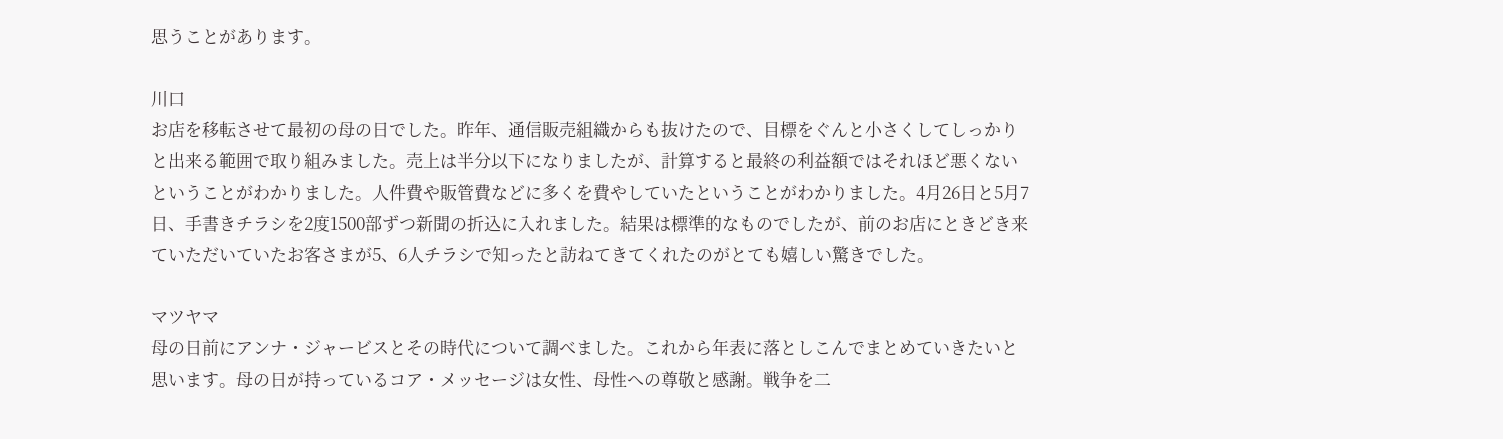思うことがあります。

川口
お店を移転させて最初の母の日でした。昨年、通信販売組織からも抜けたので、目標をぐんと小さくしてしっかりと出来る範囲で取り組みました。売上は半分以下になりましたが、計算すると最終の利益額ではそれほど悪くないということがわかりました。人件費や販管費などに多くを費やしていたということがわかりました。4月26日と5月7日、手書きチラシを2度1500部ずつ新聞の折込に入れました。結果は標準的なものでしたが、前のお店にときどき来ていただいていたお客さまが5、6人チラシで知ったと訪ねてきてくれたのがとても嬉しい驚きでした。

マツヤマ
母の日前にアンナ・ジャービスとその時代について調べました。これから年表に落としこんでまとめていきたいと思います。母の日が持っているコア・メッセージは女性、母性への尊敬と感謝。戦争を二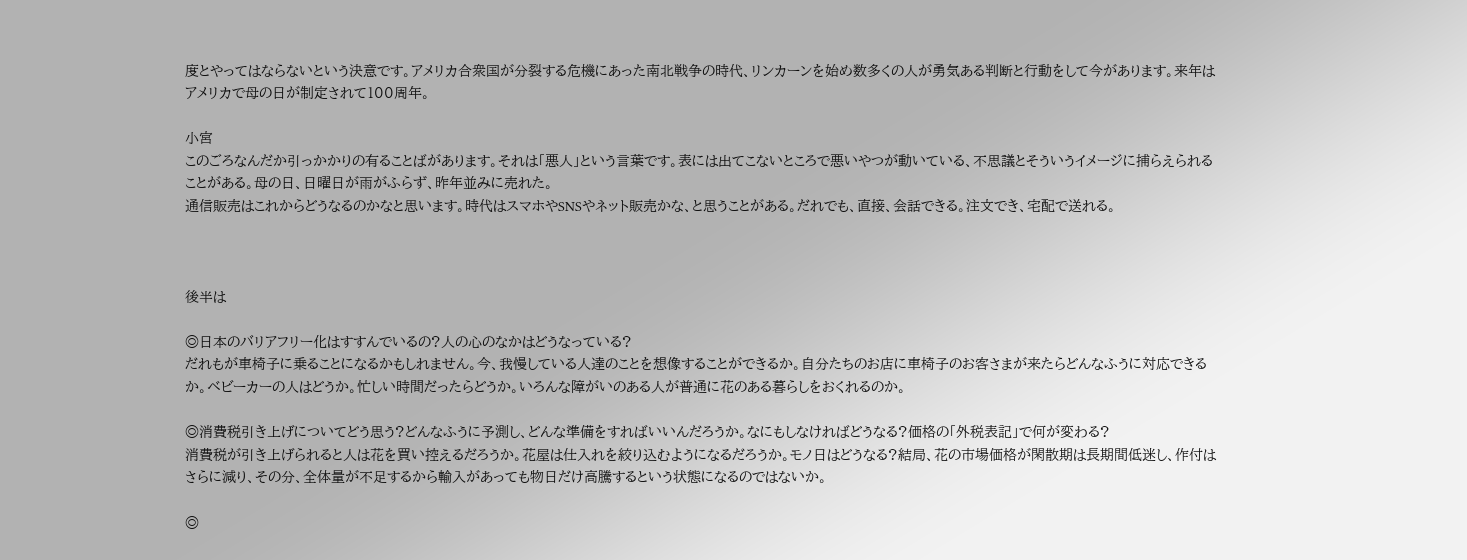度とやってはならないという決意です。アメリカ合衆国が分裂する危機にあった南北戦争の時代、リンカーンを始め数多くの人が勇気ある判断と行動をして今があります。来年はアメリカで母の日が制定されて100周年。

小宮
このごろなんだか引っかかりの有ることばがあります。それは「悪人」という言葉です。表には出てこないところで悪いやつが動いている、不思議とそういうイメージに捕らえられることがある。母の日、日曜日が雨がふらず、昨年並みに売れた。
通信販売はこれからどうなるのかなと思います。時代はスマホやSNSやネット販売かな、と思うことがある。だれでも、直接、会話できる。注文でき、宅配で送れる。



後半は

◎日本のバリアフリー化はすすんでいるの?人の心のなかはどうなっている?
だれもが車椅子に乗ることになるかもしれません。今、我慢している人達のことを想像することができるか。自分たちのお店に車椅子のお客さまが来たらどんなふうに対応できるか。ベビーカーの人はどうか。忙しい時間だったらどうか。いろんな障がいのある人が普通に花のある暮らしをおくれるのか。

◎消費税引き上げについてどう思う?どんなふうに予測し、どんな準備をすればいいんだろうか。なにもしなければどうなる?価格の「外税表記」で何が変わる?
消費税が引き上げられると人は花を買い控えるだろうか。花屋は仕入れを絞り込むようになるだろうか。モノ日はどうなる?結局、花の市場価格が閑散期は長期間低迷し、作付はさらに減り、その分、全体量が不足するから輸入があっても物日だけ高騰するという状態になるのではないか。

◎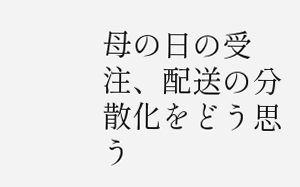母の日の受注、配送の分散化をどう思う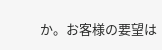か。お客様の要望は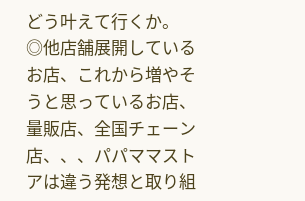どう叶えて行くか。
◎他店舗展開しているお店、これから増やそうと思っているお店、量販店、全国チェーン店、、、パパママストアは違う発想と取り組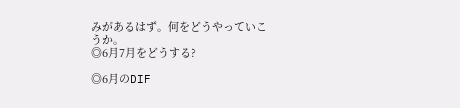みがあるはず。何をどうやっていこうか。
◎6月7月をどうする?

◎6月のDIF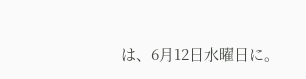は、6月12日水曜日に。